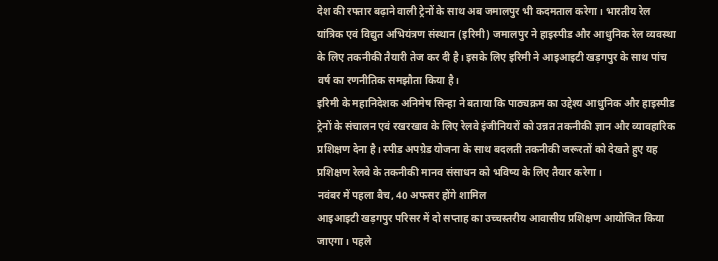देश की रफ्तार बढ़ाने वाली ट्रेनों के साथ अब जमालपुर भी कदमताल करेगा। भारतीय रेल यांत्रिक एवं विद्युत अभियंत्रण संस्थान (इरिमी) जमालपुर ने हाइस्पीड और आधुनिक रेल व्यवस्था के लिए तकनीकी तैयारी तेज कर दी है। इसके लिए इरिमी ने आइआइटी खड़गपुर के साथ पांच वर्ष का रणनीतिक समझौता किया है।
इरिमी के महानिदेशक अनिमेष सिन्हा ने बताया कि पाठ्यक्रम का उद्देश्य आधुनिक और हाइस्पीड ट्रेनों के संचालन एवं रखरखाव के लिए रेलवे इंजीनियरों को उन्नत तकनीकी ज्ञान और व्यावहारिक प्रशिक्षण देना है। स्पीड अपग्रेड योजना के साथ बदलती तकनीकी जरूरतों को देखते हुए यह प्रशिक्षण रेलवे के तकनीकी मानव संसाधन को भविष्य के लिए तैयार करेगा।
नवंबर में पहला बैच, 40 अफसर होंगे शामिल
आइआइटी खड़गपुर परिसर में दो सप्ताह का उच्चस्तरीय आवासीय प्रशिक्षण आयोजित किया जाएगा। पहले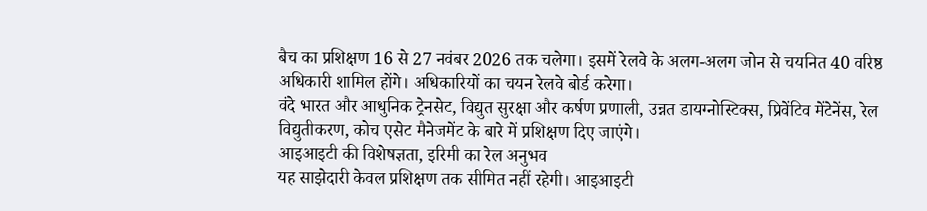बैच का प्रशिक्षण 16 से 27 नवंबर 2026 तक चलेगा। इसमें रेलवे के अलग-अलग जोन से चयनित 40 वरिष्ठ अधिकारी शामिल होंगे। अधिकारियों का चयन रेलवे बोर्ड करेगा।
वंदे भारत और आधुनिक ट्रेनसेट, विद्युत सुरक्षा और कर्षण प्रणाली, उन्नत डायग्नोस्टिक्स, प्रिवेंटिव मेंटेनेंस, रेल विद्युतीकरण, कोच एसेट मैनेजमेंट के बारे में प्रशिक्षण दिए जाएंगे।
आइआइटी की विशेषज्ञता, इरिमी का रेल अनुभव
यह साझेदारी केवल प्रशिक्षण तक सीमित नहीं रहेगी। आइआइटी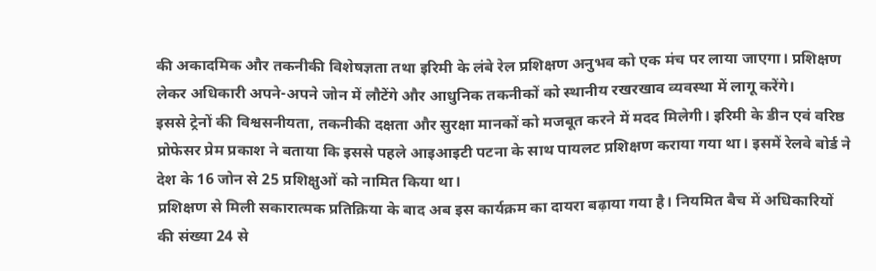की अकादमिक और तकनीकी विशेषज्ञता तथा इरिमी के लंबे रेल प्रशिक्षण अनुभव को एक मंच पर लाया जाएगा। प्रशिक्षण लेकर अधिकारी अपने-अपने जोन में लौटेंगे और आधुनिक तकनीकों को स्थानीय रखरखाव व्यवस्था में लागू करेंगे।
इससे ट्रेनों की विश्वसनीयता, तकनीकी दक्षता और सुरक्षा मानकों को मजबूत करने में मदद मिलेगी। इरिमी के डीन एवं वरिष्ठ प्रोफेसर प्रेम प्रकाश ने बताया कि इससे पहले आइआइटी पटना के साथ पायलट प्रशिक्षण कराया गया था। इसमें रेलवे बोर्ड ने देश के 16 जोन से 25 प्रशिक्षुओं को नामित किया था।
प्रशिक्षण से मिली सकारात्मक प्रतिक्रिया के बाद अब इस कार्यक्रम का दायरा बढ़ाया गया है। नियमित बैच में अधिकारियों की संख्या 24 से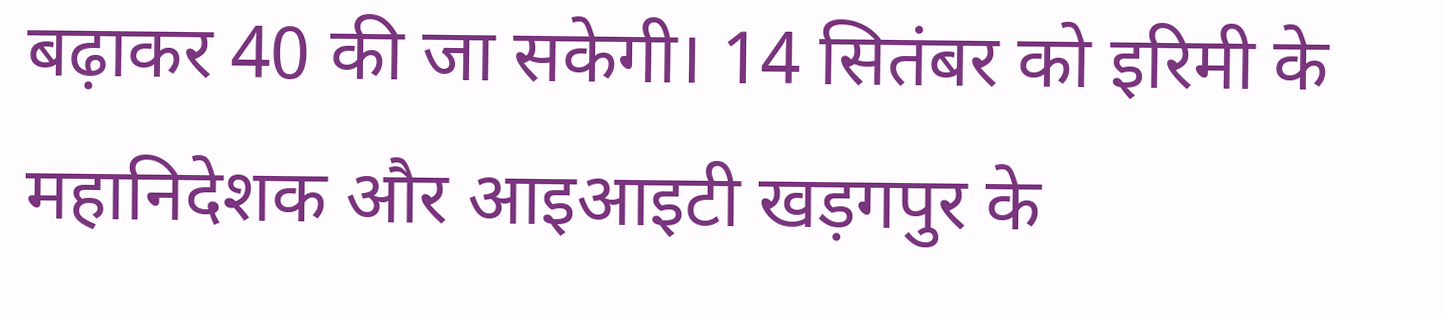बढ़ाकर 40 की जा सकेगी। 14 सितंबर को इरिमी के महानिदेशक और आइआइटी खड़गपुर के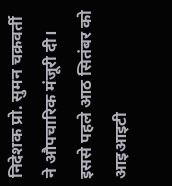निदेशक प्रो. सुमन चक्रवर्ती ने औपचारिक मंजूरी दी।
इससे पहले आठ सितंबर को आइआइटी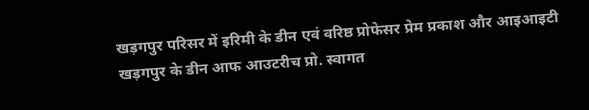खड़गपुर परिसर में इरिमी के डीन एवं वरिष्ठ प्रोफेसर प्रेम प्रकाश और आइआइटी खड़गपुर के डीन आफ आउटरीच प्रो. स्वागत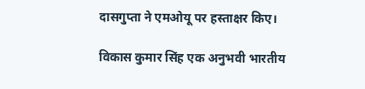दासगुप्ता ने एमओयू पर हस्ताक्षर किए।

विकास कुमार सिंह एक अनुभवी भारतीय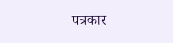पत्रकार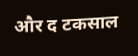और द टकसाल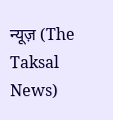न्यूज़ (The Taksal News)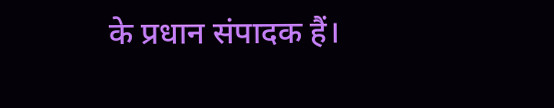के प्रधान संपादक हैं।